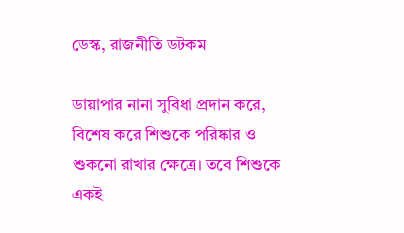ডেস্ক, রাজনীতি ডটকম

ডায়াপার নানা সুবিধা প্রদান করে, বিশেষ করে শিশুকে পরিষ্কার ও শুকনো রাখার ক্ষেত্রে। তবে শিশুকে একই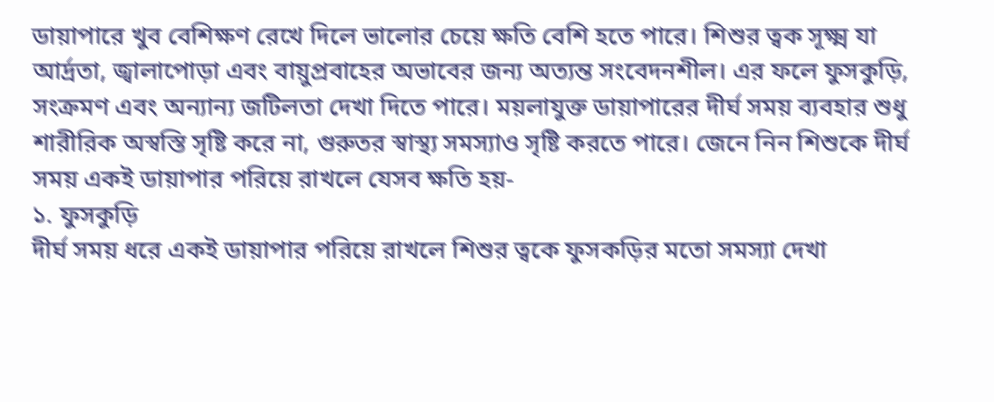ডায়াপারে খুব বেশিক্ষণ রেখে দিলে ভালোর চেয়ে ক্ষতি বেশি হতে পারে। শিশুর ত্বক সূক্ষ্ম যা আর্দ্রতা, জ্বালাপোড়া এবং বায়ুপ্রবাহের অভাবের জন্য অত্যন্ত সংবেদনশীল। এর ফলে ফুসকুড়ি, সংক্রমণ এবং অন্যান্য জটিলতা দেখা দিতে পারে। ময়লাযুক্ত ডায়াপারের দীর্ঘ সময় ব্যবহার শুধু শারীরিক অস্বস্তি সৃষ্টি করে না, গুরুতর স্বাস্থ্য সমস্যাও সৃষ্টি করতে পারে। জেনে নিন শিশুকে দীর্ঘ সময় একই ডায়াপার পরিয়ে রাখলে যেসব ক্ষতি হয়-
১. ফুসকুড়ি
দীর্ঘ সময় ধরে একই ডায়াপার পরিয়ে রাখলে শিশুর ত্বকে ফুসকড়ির মতো সমস্যা দেখা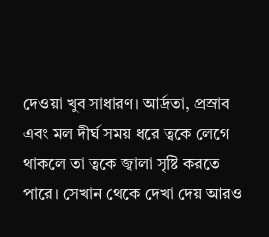দেওয়া খুব সাধারণ। আর্দ্রতা, প্রস্রাব এবং মল দীর্ঘ সময় ধরে ত্বকে লেগে থাকলে তা ত্বকে জ্বালা সৃষ্টি করতে পারে। সেখান থেকে দেখা দেয় আরও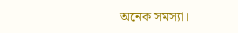অনেক সমস্যা।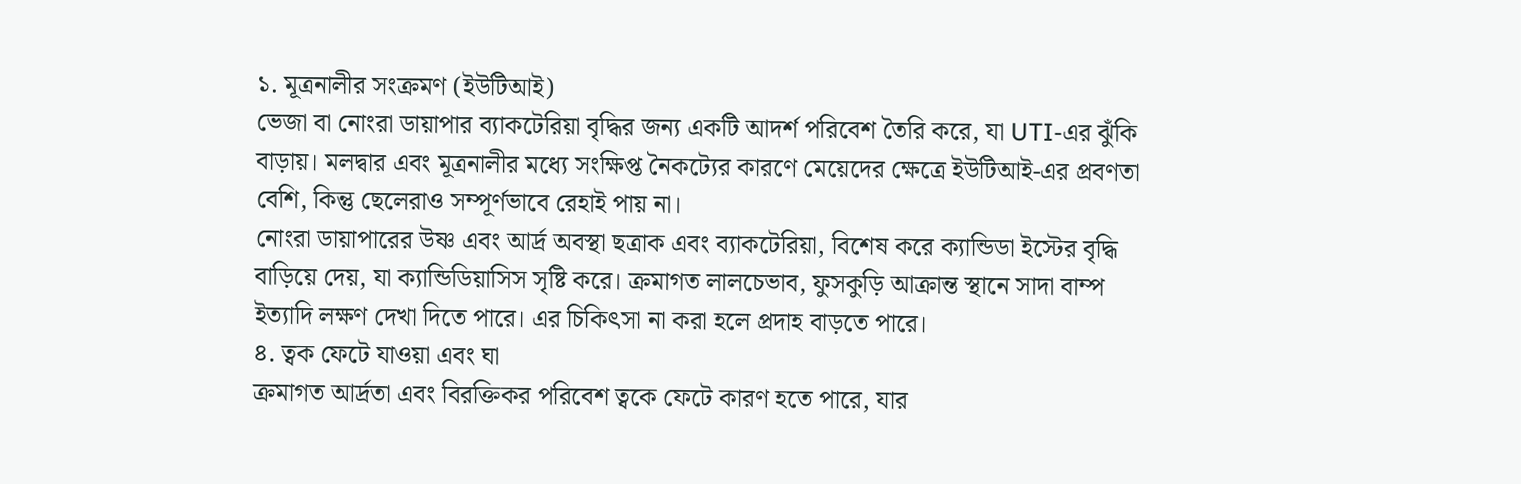১. মূত্রনালীর সংক্রমণ (ইউটিআই)
ভেজা বা নোংরা ডায়াপার ব্যাকটেরিয়া বৃদ্ধির জন্য একটি আদর্শ পরিবেশ তৈরি করে, যা UTI-এর ঝুঁকি বাড়ায়। মলদ্বার এবং মূত্রনালীর মধ্যে সংক্ষিপ্ত নৈকট্যের কারণে মেয়েদের ক্ষেত্রে ইউটিআই-এর প্রবণতা বেশি, কিন্তু ছেলেরাও সম্পূর্ণভাবে রেহাই পায় না।
নোংরা ডায়াপারের উষ্ণ এবং আর্দ্র অবস্থা ছত্রাক এবং ব্যাকটেরিয়া, বিশেষ করে ক্যান্ডিডা ইস্টের বৃদ্ধি বাড়িয়ে দেয়, যা ক্যান্ডিডিয়াসিস সৃষ্টি করে। ক্রমাগত লালচেভাব, ফুসকুড়ি আক্রান্ত স্থানে সাদা বাম্প ইত্যাদি লক্ষণ দেখা দিতে পারে। এর চিকিৎসা না করা হলে প্রদাহ বাড়তে পারে।
৪. ত্বক ফেটে যাওয়া এবং ঘা
ক্রমাগত আর্দ্রতা এবং বিরক্তিকর পরিবেশ ত্বকে ফেটে কারণ হতে পারে, যার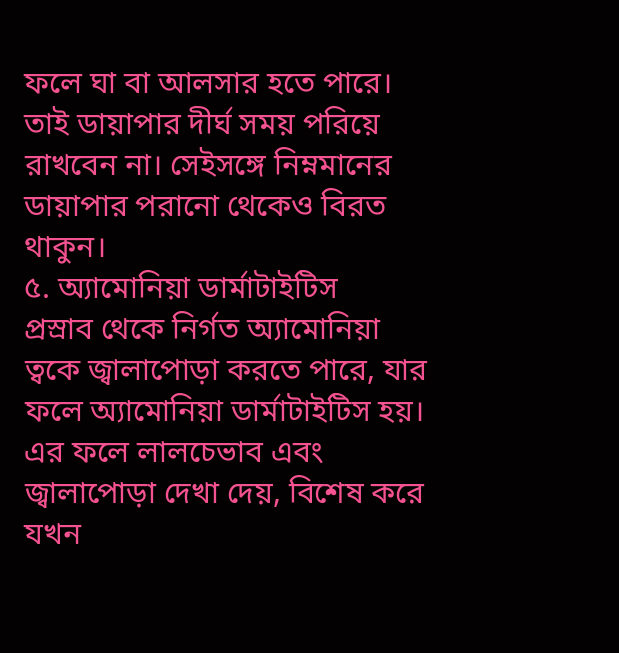ফলে ঘা বা আলসার হতে পারে। তাই ডায়াপার দীর্ঘ সময় পরিয়ে রাখবেন না। সেইসঙ্গে নিম্নমানের ডায়াপার পরানো থেকেও বিরত থাকুন।
৫. অ্যামোনিয়া ডার্মাটাইটিস
প্রস্রাব থেকে নির্গত অ্যামোনিয়া ত্বকে জ্বালাপোড়া করতে পারে, যার ফলে অ্যামোনিয়া ডার্মাটাইটিস হয়। এর ফলে লালচেভাব এবং জ্বালাপোড়া দেখা দেয়, বিশেষ করে যখন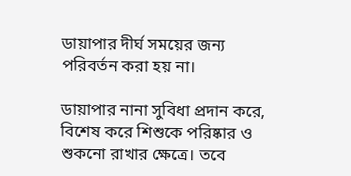ডায়াপার দীর্ঘ সময়ের জন্য পরিবর্তন করা হয় না।

ডায়াপার নানা সুবিধা প্রদান করে, বিশেষ করে শিশুকে পরিষ্কার ও শুকনো রাখার ক্ষেত্রে। তবে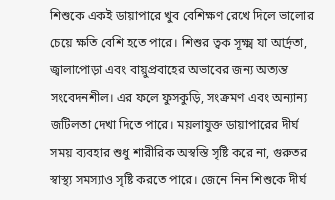শিশুকে একই ডায়াপারে খুব বেশিক্ষণ রেখে দিলে ভালোর চেয়ে ক্ষতি বেশি হতে পারে। শিশুর ত্বক সূক্ষ্ম যা আর্দ্রতা, জ্বালাপোড়া এবং বায়ুপ্রবাহের অভাবের জন্য অত্যন্ত সংবেদনশীল। এর ফলে ফুসকুড়ি, সংক্রমণ এবং অন্যান্য জটিলতা দেখা দিতে পারে। ময়লাযুক্ত ডায়াপারের দীর্ঘ সময় ব্যবহার শুধু শারীরিক অস্বস্তি সৃষ্টি করে না, গুরুতর স্বাস্থ্য সমস্যাও সৃষ্টি করতে পারে। জেনে নিন শিশুকে দীর্ঘ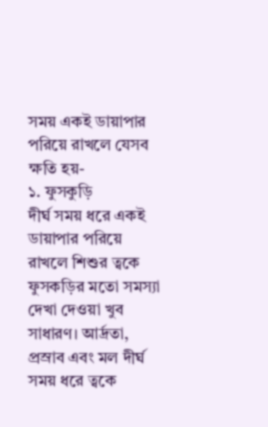সময় একই ডায়াপার পরিয়ে রাখলে যেসব ক্ষতি হয়-
১. ফুসকুড়ি
দীর্ঘ সময় ধরে একই ডায়াপার পরিয়ে রাখলে শিশুর ত্বকে ফুসকড়ির মতো সমস্যা দেখা দেওয়া খুব সাধারণ। আর্দ্রতা, প্রস্রাব এবং মল দীর্ঘ সময় ধরে ত্বকে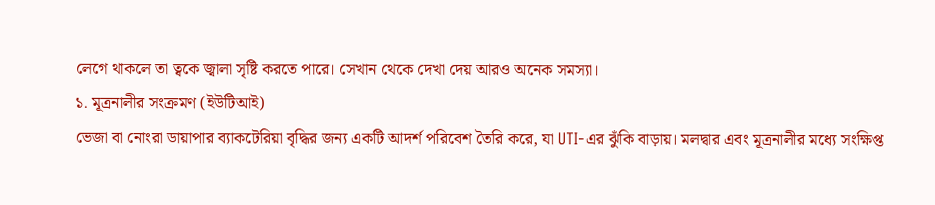লেগে থাকলে তা ত্বকে জ্বালা সৃষ্টি করতে পারে। সেখান থেকে দেখা দেয় আরও অনেক সমস্যা।
১. মূত্রনালীর সংক্রমণ (ইউটিআই)
ভেজা বা নোংরা ডায়াপার ব্যাকটেরিয়া বৃদ্ধির জন্য একটি আদর্শ পরিবেশ তৈরি করে, যা UTI-এর ঝুঁকি বাড়ায়। মলদ্বার এবং মূত্রনালীর মধ্যে সংক্ষিপ্ত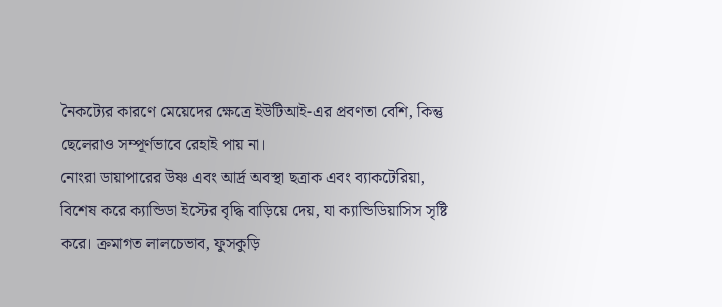নৈকট্যের কারণে মেয়েদের ক্ষেত্রে ইউটিআই-এর প্রবণতা বেশি, কিন্তু ছেলেরাও সম্পূর্ণভাবে রেহাই পায় না।
নোংরা ডায়াপারের উষ্ণ এবং আর্দ্র অবস্থা ছত্রাক এবং ব্যাকটেরিয়া, বিশেষ করে ক্যান্ডিডা ইস্টের বৃদ্ধি বাড়িয়ে দেয়, যা ক্যান্ডিডিয়াসিস সৃষ্টি করে। ক্রমাগত লালচেভাব, ফুসকুড়ি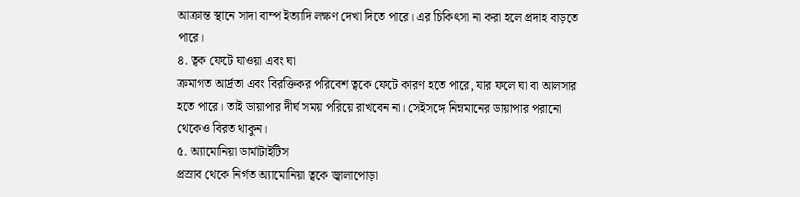আক্রান্ত স্থানে সাদা বাম্প ইত্যাদি লক্ষণ দেখা দিতে পারে। এর চিকিৎসা না করা হলে প্রদাহ বাড়তে পারে।
৪. ত্বক ফেটে যাওয়া এবং ঘা
ক্রমাগত আর্দ্রতা এবং বিরক্তিকর পরিবেশ ত্বকে ফেটে কারণ হতে পারে, যার ফলে ঘা বা আলসার হতে পারে। তাই ডায়াপার দীর্ঘ সময় পরিয়ে রাখবেন না। সেইসঙ্গে নিম্নমানের ডায়াপার পরানো থেকেও বিরত থাকুন।
৫. অ্যামোনিয়া ডার্মাটাইটিস
প্রস্রাব থেকে নির্গত অ্যামোনিয়া ত্বকে জ্বালাপোড়া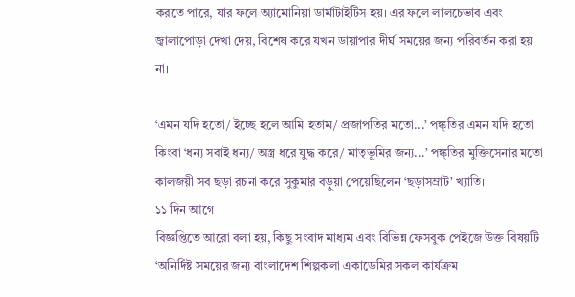করতে পারে, যার ফলে অ্যামোনিয়া ডার্মাটাইটিস হয়। এর ফলে লালচেভাব এবং জ্বালাপোড়া দেখা দেয়, বিশেষ করে যখন ডায়াপার দীর্ঘ সময়ের জন্য পরিবর্তন করা হয় না।

‘এমন যদি হতো/ ইচ্ছে হলে আমি হতাম/ প্রজাপতির মতো...’ পঙ্ক্তির এমন যদি হতো কিংবা ‘ধন্য সবাই ধন্য/ অস্ত্র ধরে যুদ্ধ করে/ মাতৃভূমির জন্য...’ পঙ্ক্তির মুক্তিসেনার মতো কালজয়ী সব ছড়া রচনা করে সুকুমার বড়ুয়া পেয়েছিলেন ‘ছড়াসম্রাট’ খ্যাতি।
১১ দিন আগে
বিজ্ঞপ্তিতে আরো বলা হয়, কিছু সংবাদ মাধ্যম এবং বিভিন্ন ফেসবুক পেইজে উক্ত বিষয়টি ‘অনির্দিষ্ট সময়ের জন্য বাংলাদেশ শিল্পকলা একাডেমির সকল কার্যক্রম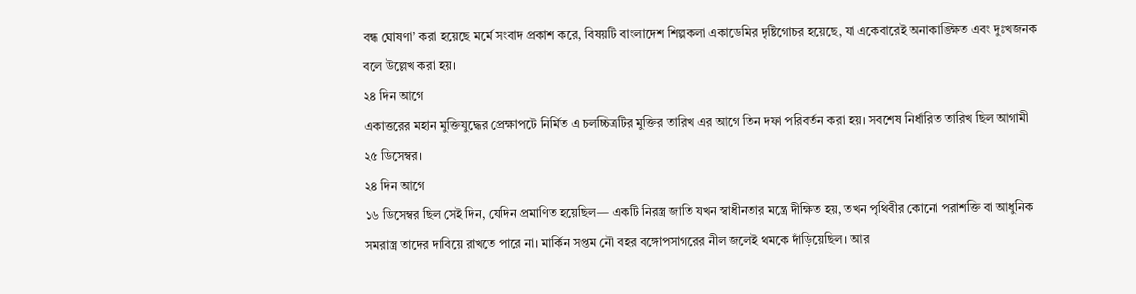বন্ধ ঘোষণা’ করা হয়েছে মর্মে সংবাদ প্রকাশ করে, বিষয়টি বাংলাদেশ শিল্পকলা একাডেমির দৃষ্টিগোচর হয়েছে, যা একেবারেই অনাকাঙ্ক্ষিত এবং দুঃখজনক বলে উল্লেখ করা হয়।
২৪ দিন আগে
একাত্তরের মহান মুক্তিযুদ্ধের প্রেক্ষাপটে নির্মিত এ চলচ্চিত্রটির মুক্তির তারিখ এর আগে তিন দফা পরিবর্তন করা হয়। সবশেষ নির্ধারিত তারিখ ছিল আগামী ২৫ ডিসেম্বর।
২৪ দিন আগে
১৬ ডিসেম্বর ছিল সেই দিন, যেদিন প্রমাণিত হয়েছিল— একটি নিরস্ত্র জাতি যখন স্বাধীনতার মন্ত্রে দীক্ষিত হয়, তখন পৃথিবীর কোনো পরাশক্তি বা আধুনিক সমরাস্ত্র তাদের দাবিয়ে রাখতে পারে না। মার্কিন সপ্তম নৌ বহর বঙ্গোপসাগরের নীল জলেই থমকে দাঁড়িয়েছিল। আর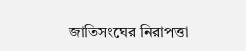জাতিসংঘের নিরাপত্তা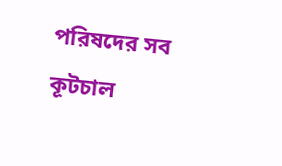পরিষদের সব কূটচাল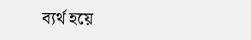ব্যর্থ হয়ে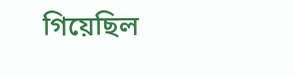গিয়েছিল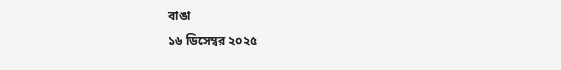বাঙা
১৬ ডিসেম্বর ২০২৫